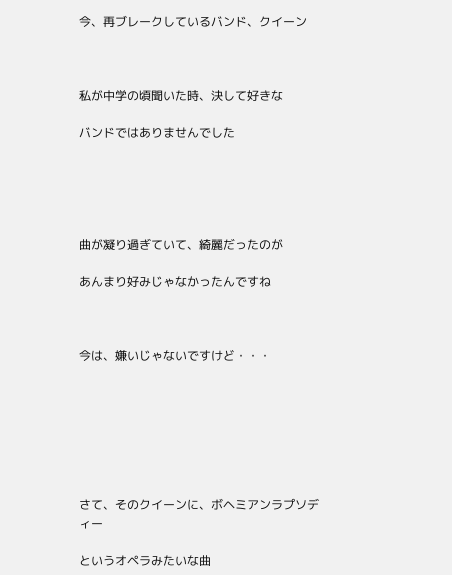今、再ブレークしているバンド、クイーン



私が中学の頃聞いた時、決して好きな

バンドではありませんでした





曲が凝り過ぎていて、綺麗だったのが

あんまり好みじゃなかったんですね



今は、嫌いじゃないですけど・・・







さて、そのクイーンに、ボヘミアンラプソディー

というオペラみたいな曲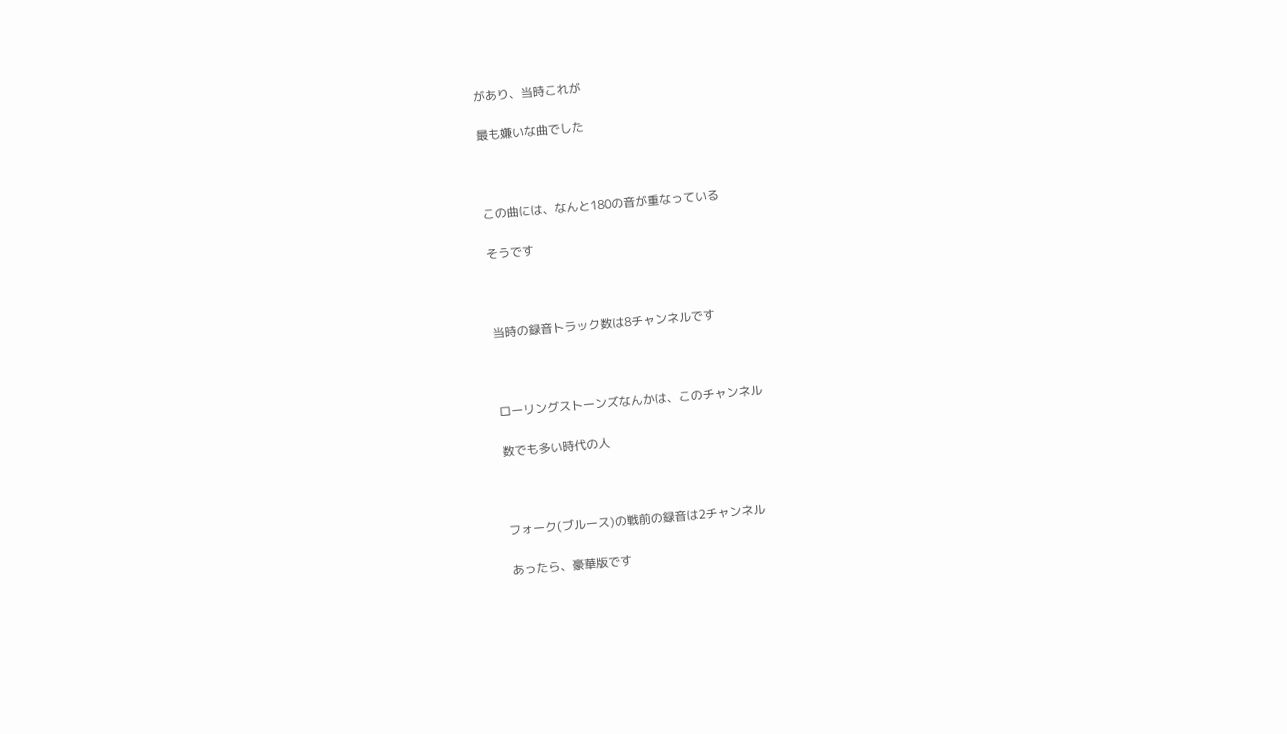があり、当時これが

最も嫌いな曲でした



この曲には、なんと180の音が重なっている

そうです



当時の録音トラック数は8チャンネルです



ローリングストーンズなんかは、このチャンネル

数でも多い時代の人



フォーク(ブルース)の戦前の録音は2チャンネル

あったら、豪華版です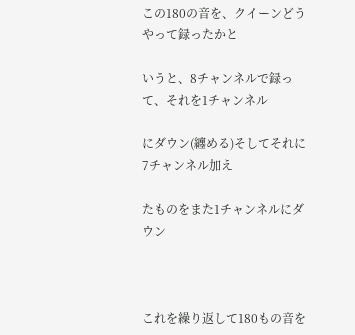この180の音を、クイーンどうやって録ったかと

いうと、8チャンネルで録って、それを1チャンネル

にダウン(纏める)そしてそれに7チャンネル加え

たものをまた1チャンネルにダウン



これを繰り返して180もの音を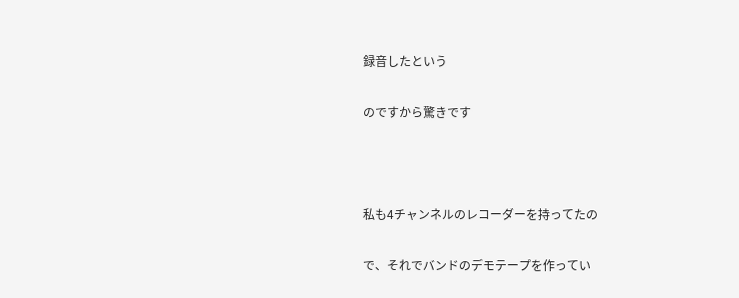録音したという

のですから驚きです



私も4チャンネルのレコーダーを持ってたの

で、それでバンドのデモテープを作ってい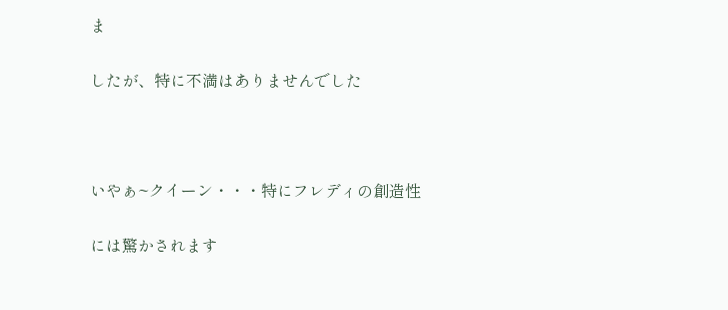ま

したが、特に不満はありませんでした



いやぁ~クイーン・・・特にフレディの創造性

には驚かされます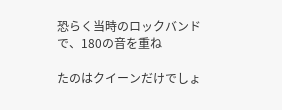恐らく当時のロックバンドで、180の音を重ね

たのはクイーンだけでしょ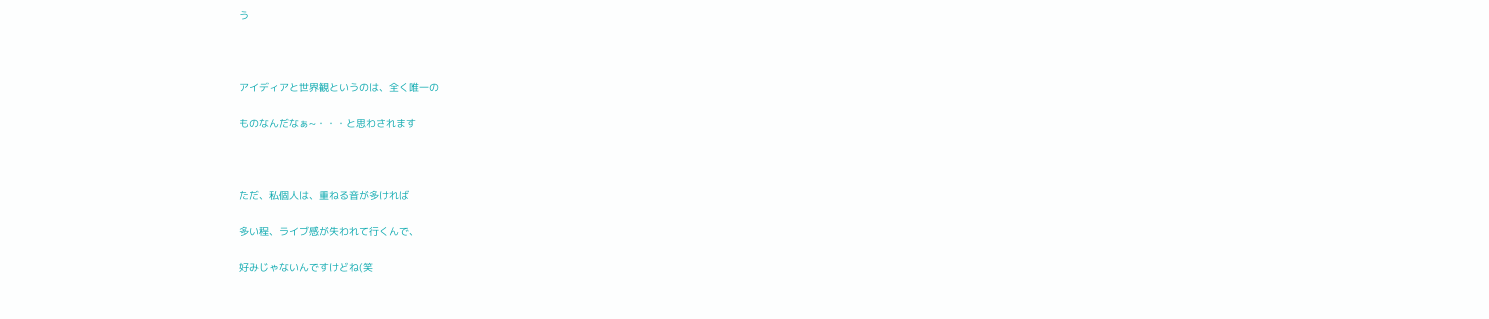う



アイディアと世界観というのは、全く唯一の

ものなんだなぁ~・・・と思わされます



ただ、私個人は、重ねる音が多ければ

多い程、ライブ感が失われて行くんで、

好みじゃないんですけどね(笑